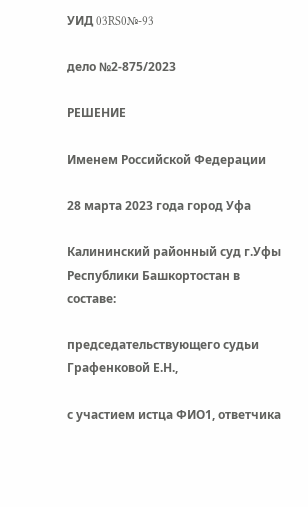УИД 03RS0№-93

дело №2-875/2023

РЕШЕНИЕ

Именем Российской Федерации

28 марта 2023 года город Уфа

Калининский районный суд г.Уфы Республики Башкортостан в составе:

председательствующего судьи Графенковой Е.Н.,

с участием истца ФИО1, ответчика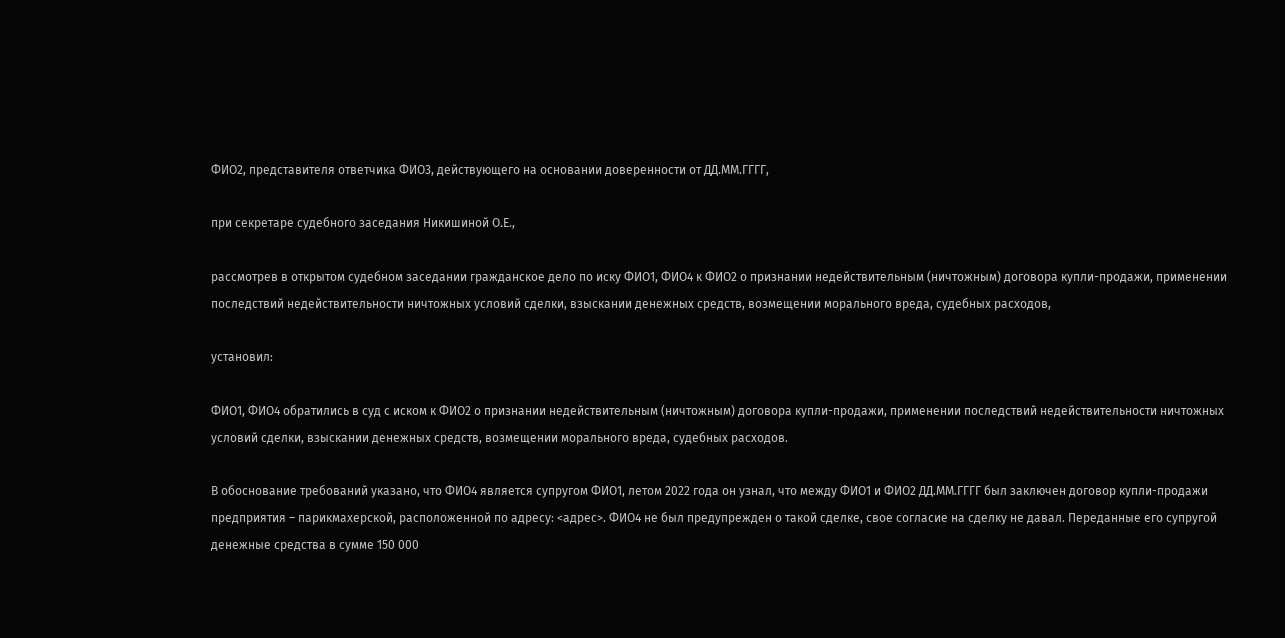ФИО2, представителя ответчика ФИО3, действующего на основании доверенности от ДД.ММ.ГГГГ,

при секретаре судебного заседания Никишиной О.Е.,

рассмотрев в открытом судебном заседании гражданское дело по иску ФИО1, ФИО4 к ФИО2 о признании недействительным (ничтожным) договора купли-продажи, применении последствий недействительности ничтожных условий сделки, взыскании денежных средств, возмещении морального вреда, судебных расходов,

установил:

ФИО1, ФИО4 обратились в суд с иском к ФИО2 о признании недействительным (ничтожным) договора купли-продажи, применении последствий недействительности ничтожных условий сделки, взыскании денежных средств, возмещении морального вреда, судебных расходов.

В обоснование требований указано, что ФИО4 является супругом ФИО1, летом 2022 года он узнал, что между ФИО1 и ФИО2 ДД.ММ.ГГГГ был заключен договор купли-продажи предприятия – парикмахерской, расположенной по адресу: <адрес>. ФИО4 не был предупрежден о такой сделке, свое согласие на сделку не давал. Переданные его супругой денежные средства в сумме 150 000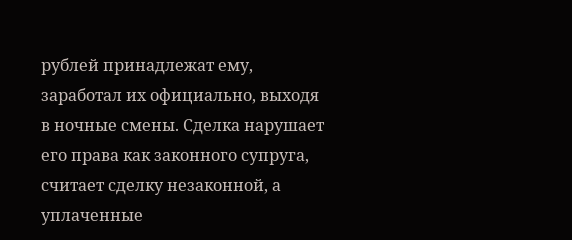рублей принадлежат ему, заработал их официально, выходя в ночные смены. Сделка нарушает его права как законного супруга, считает сделку незаконной, а уплаченные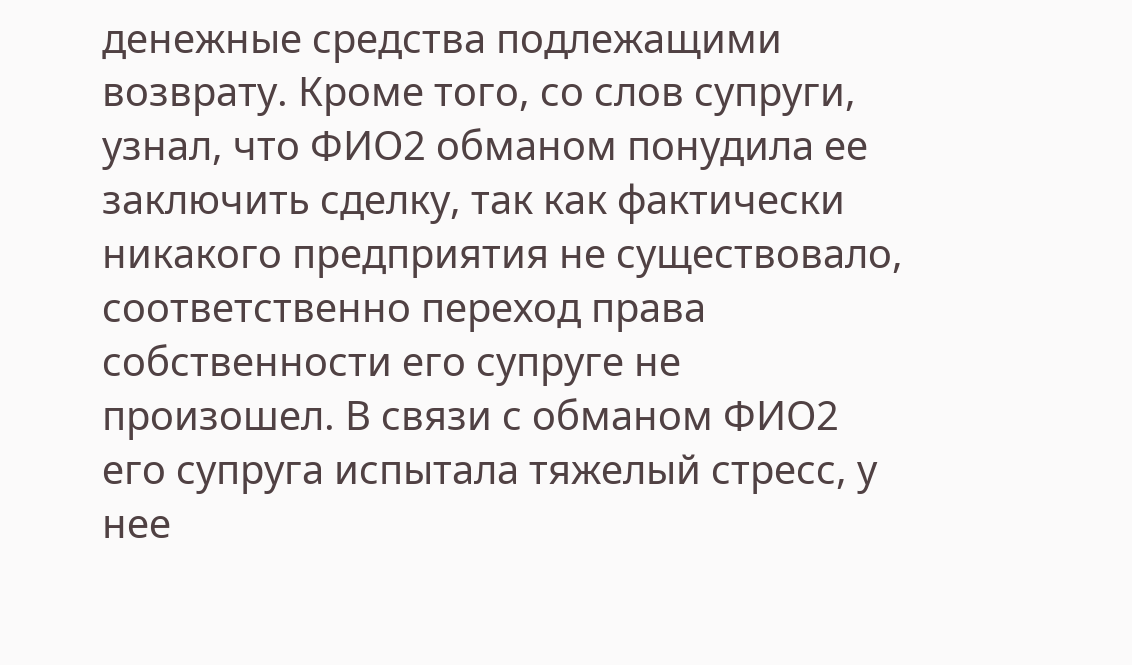денежные средства подлежащими возврату. Кроме того, со слов супруги, узнал, что ФИО2 обманом понудила ее заключить сделку, так как фактически никакого предприятия не существовало, соответственно переход права собственности его супруге не произошел. В связи с обманом ФИО2 его супруга испытала тяжелый стресс, у нее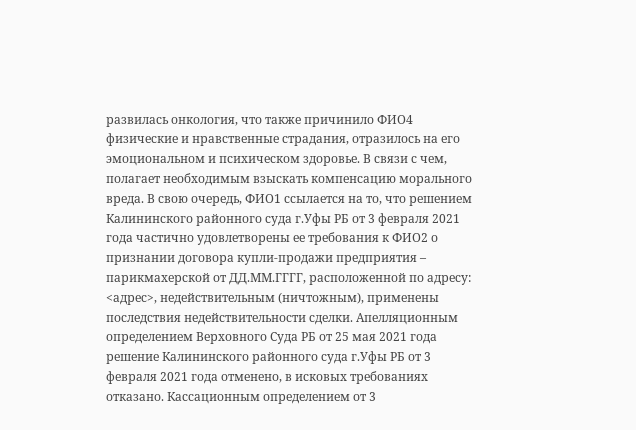развилась онкология, что также причинило ФИО4 физические и нравственные страдания, отразилось на его эмоциональном и психическом здоровье. В связи с чем, полагает необходимым взыскать компенсацию морального вреда. В свою очередь, ФИО1 ссылается на то, что решением Калининского районного суда г.Уфы РБ от 3 февраля 2021 года частично удовлетворены ее требования к ФИО2 о признании договора купли-продажи предприятия – парикмахерской от ДД.ММ.ГГГГ, расположенной по адресу: <адрес>, недействительным (ничтожным), применены последствия недействительности сделки. Апелляционным определением Верховного Суда РБ от 25 мая 2021 года решение Калининского районного суда г.Уфы РБ от 3 февраля 2021 года отменено, в исковых требованиях отказано. Кассационным определением от 3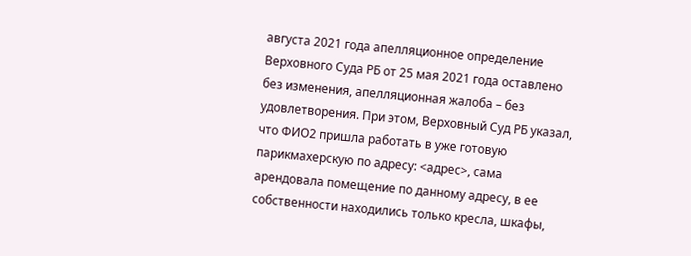августа 2021 года апелляционное определение Верховного Суда РБ от 25 мая 2021 года оставлено без изменения, апелляционная жалоба – без удовлетворения. При этом, Верховный Суд РБ указал, что ФИО2 пришла работать в уже готовую парикмахерскую по адресу: <адрес>, сама арендовала помещение по данному адресу, в ее собственности находились только кресла, шкафы,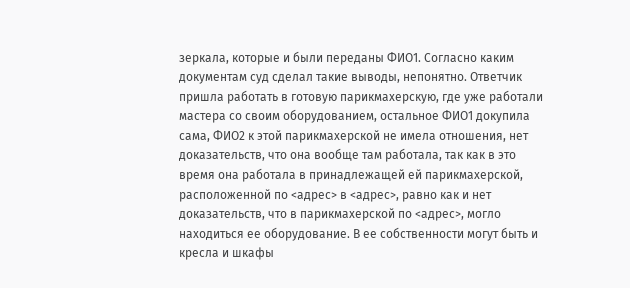зеркала, которые и были переданы ФИО1. Согласно каким документам суд сделал такие выводы, непонятно. Ответчик пришла работать в готовую парикмахерскую, где уже работали мастера со своим оборудованием, остальное ФИО1 докупила сама, ФИО2 к этой парикмахерской не имела отношения, нет доказательств, что она вообще там работала, так как в это время она работала в принадлежащей ей парикмахерской, расположенной по <адрес> в <адрес>, равно как и нет доказательств, что в парикмахерской по <адрес>, могло находиться ее оборудование. В ее собственности могут быть и кресла и шкафы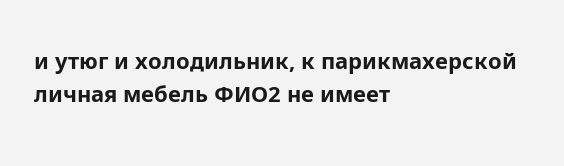и утюг и холодильник, к парикмахерской личная мебель ФИО2 не имеет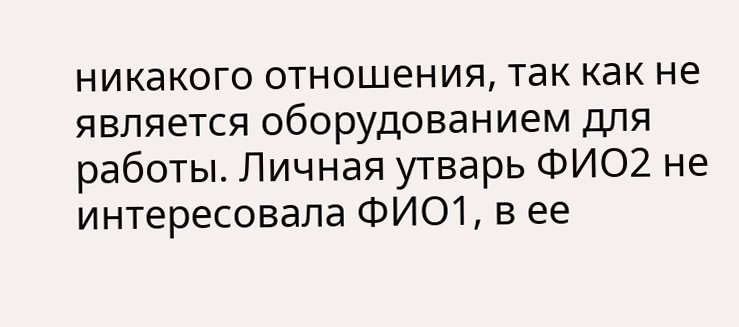никакого отношения, так как не является оборудованием для работы. Личная утварь ФИО2 не интересовала ФИО1, в ее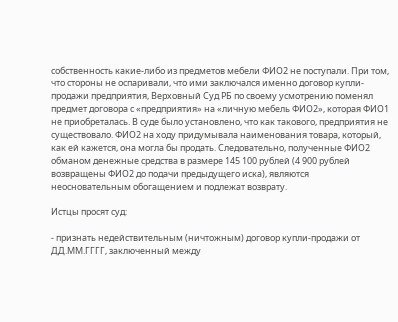собственность какие-либо из предметов мебели ФИО2 не поступали. При том, что стороны не оспаривали, что ими заключался именно договор купли-продажи предприятия, Верховный Суд РБ по своему усмотрению поменял предмет договора с «предприятия» на «личную мебель ФИО2», которая ФИО1 не приобреталась. В суде было установлено, что как такового, предприятия не существовало. ФИО2 на ходу придумывала наименования товара, который, как ей кажется, она могла бы продать. Следовательно, полученные ФИО2 обманом денежные средства в размере 145 100 рублей (4 900 рублей возвращены ФИО2 до подачи предыдущего иска), являются неосновательным обогащением и подлежат возврату.

Истцы просят суд:

- признать недействительным (ничтожным) договор купли-продажи от ДД.ММ.ГГГГ, заключенный между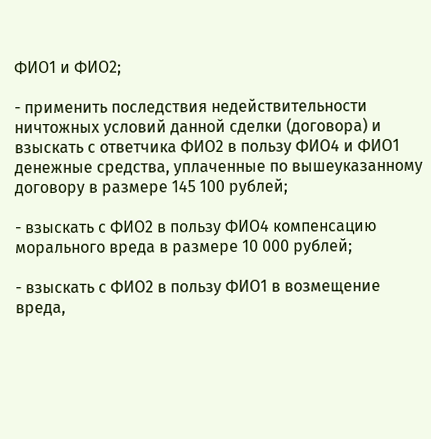ФИО1 и ФИО2;

- применить последствия недействительности ничтожных условий данной сделки (договора) и взыскать с ответчика ФИО2 в пользу ФИО4 и ФИО1 денежные средства, уплаченные по вышеуказанному договору в размере 145 100 рублей;

- взыскать с ФИО2 в пользу ФИО4 компенсацию морального вреда в размере 10 000 рублей;

- взыскать с ФИО2 в пользу ФИО1 в возмещение вреда,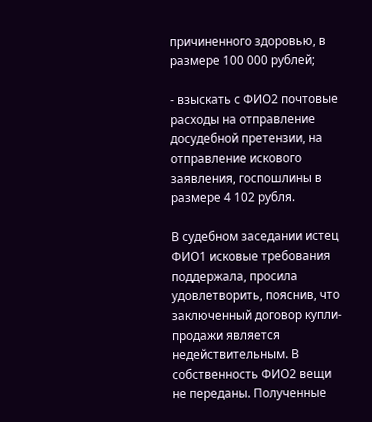причиненного здоровью, в размере 100 000 рублей;

- взыскать с ФИО2 почтовые расходы на отправление досудебной претензии, на отправление искового заявления, госпошлины в размере 4 102 рубля.

В судебном заседании истец ФИО1 исковые требования поддержала, просила удовлетворить, пояснив, что заключенный договор купли-продажи является недействительным. В собственность ФИО2 вещи не переданы. Полученные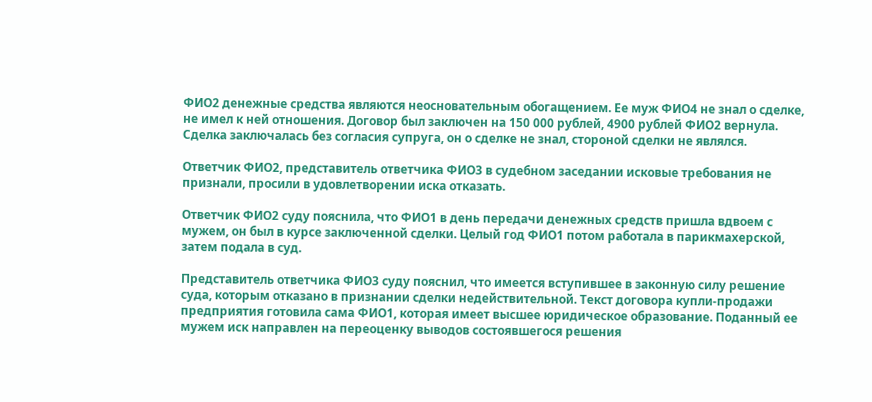ФИО2 денежные средства являются неосновательным обогащением. Ее муж ФИО4 не знал о сделке, не имел к ней отношения. Договор был заключен на 150 000 рублей, 4900 рублей ФИО2 вернула. Сделка заключалась без согласия супруга, он о сделке не знал, стороной сделки не являлся.

Ответчик ФИО2, представитель ответчика ФИО3 в судебном заседании исковые требования не признали, просили в удовлетворении иска отказать.

Ответчик ФИО2 суду пояснила, что ФИО1 в день передачи денежных средств пришла вдвоем с мужем, он был в курсе заключенной сделки. Целый год ФИО1 потом работала в парикмахерской, затем подала в суд.

Представитель ответчика ФИО3 суду пояснил, что имеется вступившее в законную силу решение суда, которым отказано в признании сделки недействительной. Текст договора купли-продажи предприятия готовила сама ФИО1, которая имеет высшее юридическое образование. Поданный ее мужем иск направлен на переоценку выводов состоявшегося решения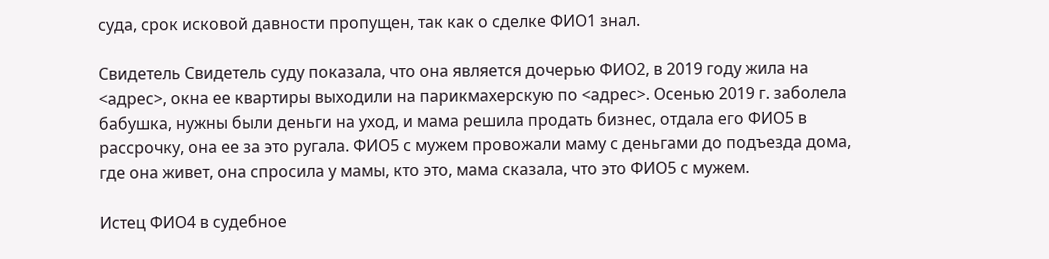суда, срок исковой давности пропущен, так как о сделке ФИО1 знал.

Свидетель Свидетель суду показала, что она является дочерью ФИО2, в 2019 году жила на <адрес>, окна ее квартиры выходили на парикмахерскую по <адрес>. Осенью 2019 г. заболела бабушка, нужны были деньги на уход, и мама решила продать бизнес, отдала его ФИО5 в рассрочку, она ее за это ругала. ФИО5 с мужем провожали маму с деньгами до подъезда дома, где она живет, она спросила у мамы, кто это, мама сказала, что это ФИО5 с мужем.

Истец ФИО4 в судебное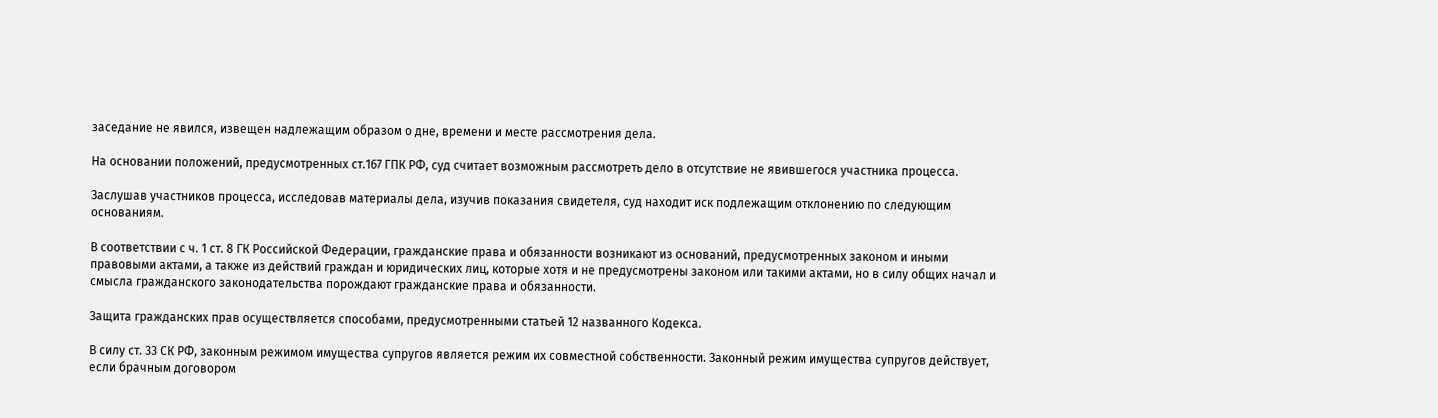заседание не явился, извещен надлежащим образом о дне, времени и месте рассмотрения дела.

На основании положений, предусмотренных ст.167 ГПК РФ, суд считает возможным рассмотреть дело в отсутствие не явившегося участника процесса.

Заслушав участников процесса, исследовав материалы дела, изучив показания свидетеля, суд находит иск подлежащим отклонению по следующим основаниям.

В соответствии с ч. 1 ст. 8 ГК Российской Федерации, гражданские права и обязанности возникают из оснований, предусмотренных законом и иными правовыми актами, а также из действий граждан и юридических лиц, которые хотя и не предусмотрены законом или такими актами, но в силу общих начал и смысла гражданского законодательства порождают гражданские права и обязанности.

Защита гражданских прав осуществляется способами, предусмотренными статьей 12 названного Кодекса.

В силу ст. 33 СК РФ, законным режимом имущества супругов является режим их совместной собственности. Законный режим имущества супругов действует, если брачным договором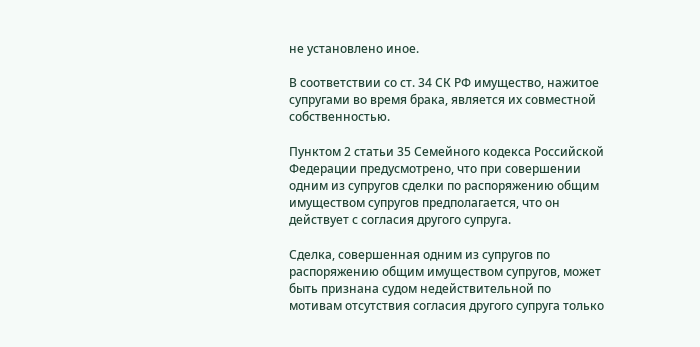не установлено иное.

В соответствии со ст. 34 СК РФ имущество, нажитое супругами во время брака, является их совместной собственностью.

Пунктом 2 статьи 35 Семейного кодекса Российской Федерации предусмотрено, что при совершении одним из супругов сделки по распоряжению общим имуществом супругов предполагается, что он действует с согласия другого супруга.

Сделка, совершенная одним из супругов по распоряжению общим имуществом супругов, может быть признана судом недействительной по мотивам отсутствия согласия другого супруга только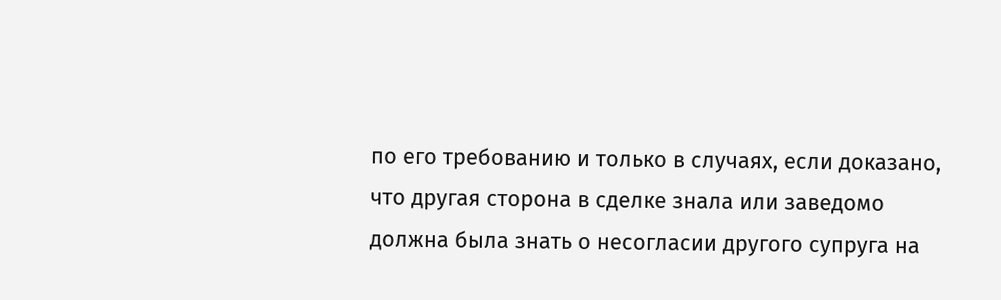по его требованию и только в случаях, если доказано, что другая сторона в сделке знала или заведомо должна была знать о несогласии другого супруга на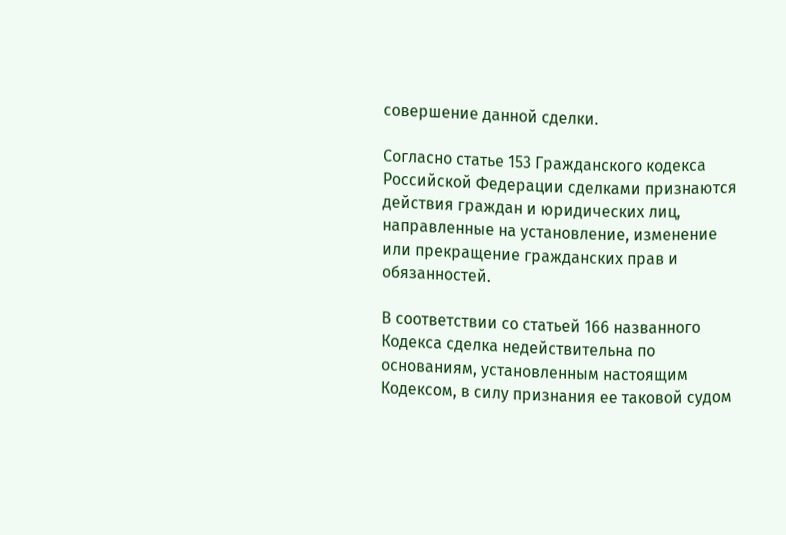совершение данной сделки.

Согласно статье 153 Гражданского кодекса Российской Федерации сделками признаются действия граждан и юридических лиц, направленные на установление, изменение или прекращение гражданских прав и обязанностей.

В соответствии со статьей 166 названного Кодекса сделка недействительна по основаниям, установленным настоящим Кодексом, в силу признания ее таковой судом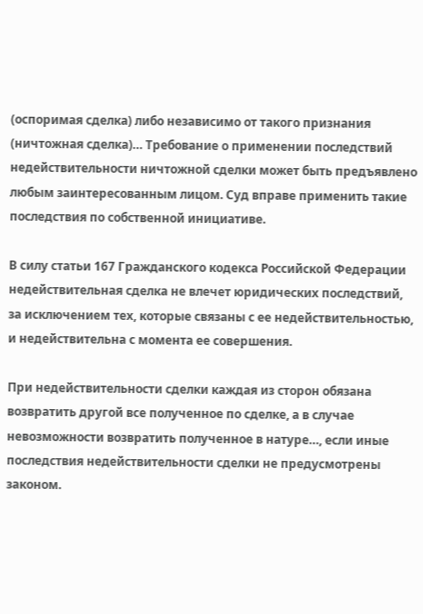(оспоримая сделка) либо независимо от такого признания (ничтожная сделка)… Требование о применении последствий недействительности ничтожной сделки может быть предъявлено любым заинтересованным лицом. Суд вправе применить такие последствия по собственной инициативе.

В силу статьи 167 Гражданского кодекса Российской Федерации недействительная сделка не влечет юридических последствий, за исключением тех, которые связаны с ее недействительностью, и недействительна с момента ее совершения.

При недействительности сделки каждая из сторон обязана возвратить другой все полученное по сделке, а в случае невозможности возвратить полученное в натуре…, если иные последствия недействительности сделки не предусмотрены законом.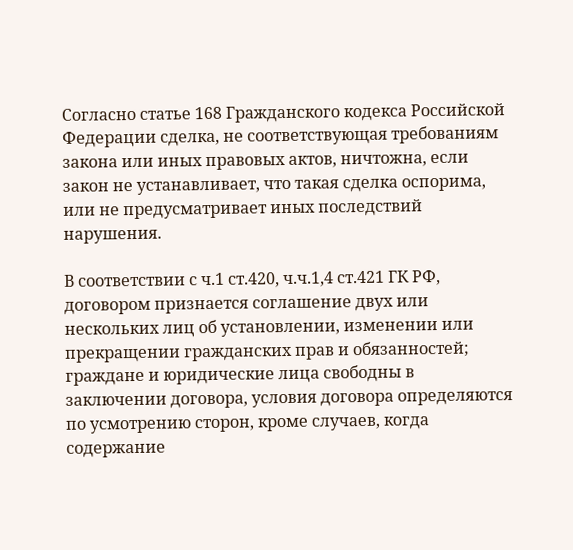Согласно статье 168 Гражданского кодекса Российской Федерации сделка, не соответствующая требованиям закона или иных правовых актов, ничтожна, если закон не устанавливает, что такая сделка оспорима, или не предусматривает иных последствий нарушения.

В соответствии с ч.1 ст.420, ч.ч.1,4 ст.421 ГК РФ, договором признается соглашение двух или нескольких лиц об установлении, изменении или прекращении гражданских прав и обязанностей; граждане и юридические лица свободны в заключении договора, условия договора определяются по усмотрению сторон, кроме случаев, когда содержание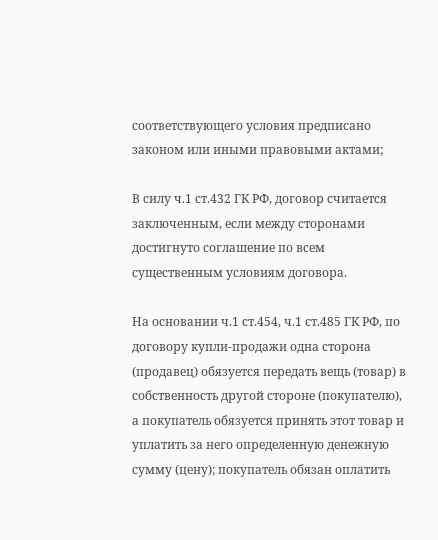соответствующего условия предписано законом или иными правовыми актами;

В силу ч.1 ст.432 ГК РФ, договор считается заключенным, если между сторонами достигнуто соглашение по всем существенным условиям договора.

На основании ч.1 ст.454, ч.1 ст.485 ГК РФ, по договору купли-продажи одна сторона (продавец) обязуется передать вещь (товар) в собственность другой стороне (покупателю), а покупатель обязуется принять этот товар и уплатить за него определенную денежную сумму (цену); покупатель обязан оплатить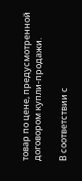товар по цене, предусмотренной договором купли-продажи.

В соответствии с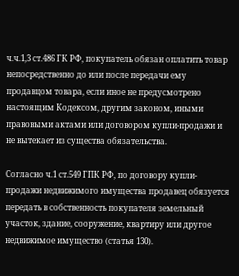ч.ч.1,3 ст.486 ГК РФ, покупатель обязан оплатить товар непосредственно до или после передачи ему продавцом товара, если иное не предусмотрено настоящим Кодексом, другим законом, иными правовыми актами или договором купли-продажи и не вытекает из существа обязательства.

Согласно ч.1 ст.549 ГПК РФ, по договору купли-продажи недвижимого имущества продавец обязуется передать в собственность покупателя земельный участок, здание, сооружение, квартиру или другое недвижимое имущество (статья 130).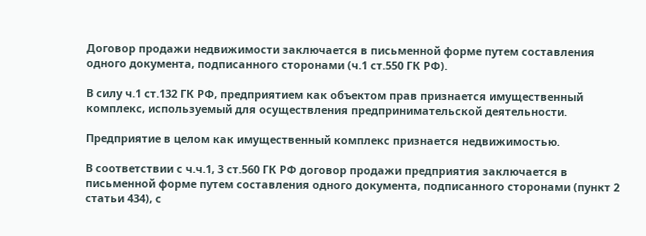Договор продажи недвижимости заключается в письменной форме путем составления одного документа, подписанного сторонами (ч.1 ст.550 ГК РФ).

В силу ч.1 ст.132 ГК РФ, предприятием как объектом прав признается имущественный комплекс, используемый для осуществления предпринимательской деятельности.

Предприятие в целом как имущественный комплекс признается недвижимостью.

В соответствии с ч.ч.1, 3 ст.560 ГК РФ договор продажи предприятия заключается в письменной форме путем составления одного документа, подписанного сторонами (пункт 2 статьи 434), с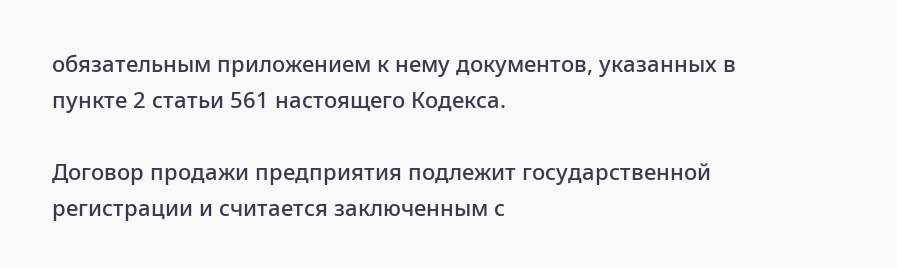обязательным приложением к нему документов, указанных в пункте 2 статьи 561 настоящего Кодекса.

Договор продажи предприятия подлежит государственной регистрации и считается заключенным с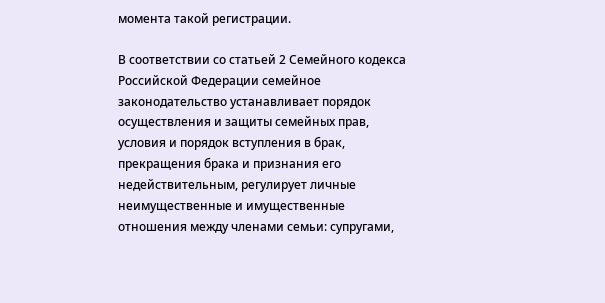момента такой регистрации.

В соответствии со статьей 2 Семейного кодекса Российской Федерации семейное законодательство устанавливает порядок осуществления и защиты семейных прав, условия и порядок вступления в брак, прекращения брака и признания его недействительным, регулирует личные неимущественные и имущественные отношения между членами семьи: супругами,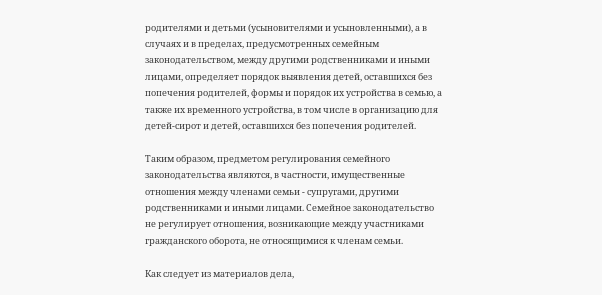родителями и детьми (усыновителями и усыновленными), а в случаях и в пределах, предусмотренных семейным законодательством, между другими родственниками и иными лицами, определяет порядок выявления детей, оставшихся без попечения родителей, формы и порядок их устройства в семью, а также их временного устройства, в том числе в организацию для детей-сирот и детей, оставшихся без попечения родителей.

Таким образом, предметом регулирования семейного законодательства являются, в частности, имущественные отношения между членами семьи - супругами, другими родственниками и иными лицами. Семейное законодательство не регулирует отношения, возникающие между участниками гражданского оборота, не относящимися к членам семьи.

Как следует из материалов дела,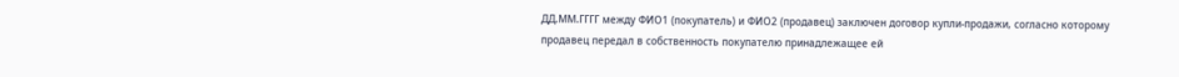ДД.ММ.ГГГГ между ФИО1 (покупатель) и ФИО2 (продавец) заключен договор купли-продажи, согласно которому продавец передал в собственность покупателю принадлежащее ей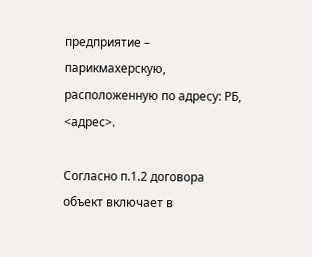предприятие – парикмахерскую, расположенную по адресу: РБ, <адрес>.

Согласно п.1.2 договора объект включает в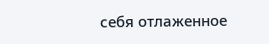себя отлаженное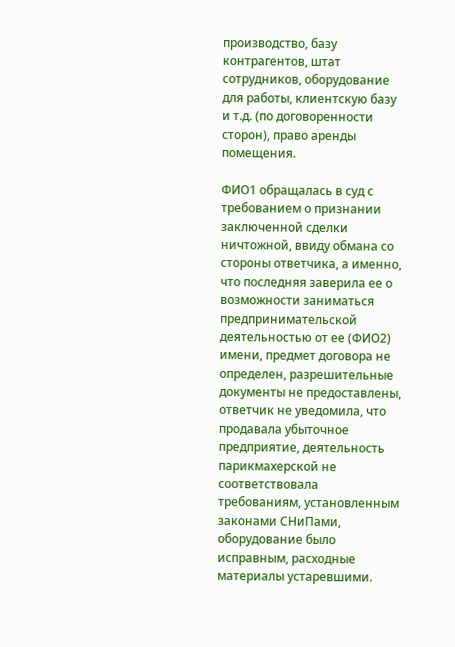производство, базу контрагентов, штат сотрудников, оборудование для работы, клиентскую базу и т.д. (по договоренности сторон), право аренды помещения.

ФИО1 обращалась в суд с требованием о признании заключенной сделки ничтожной, ввиду обмана со стороны ответчика, а именно, что последняя заверила ее о возможности заниматься предпринимательской деятельностью от ее (ФИО2) имени, предмет договора не определен, разрешительные документы не предоставлены, ответчик не уведомила, что продавала убыточное предприятие, деятельность парикмахерской не соответствовала требованиям, установленным законами СНиПами, оборудование было исправным, расходные материалы устаревшими.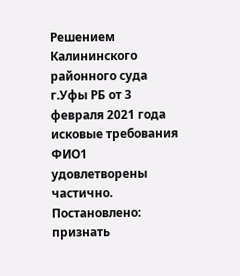Решением Калининского районного суда г.Уфы РБ от 3 февраля 2021 года исковые требования ФИО1 удовлетворены частично. Постановлено: признать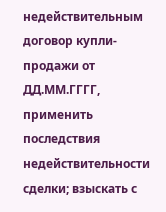недействительным договор купли-продажи от ДД.ММ.ГГГГ, применить последствия недействительности сделки; взыскать с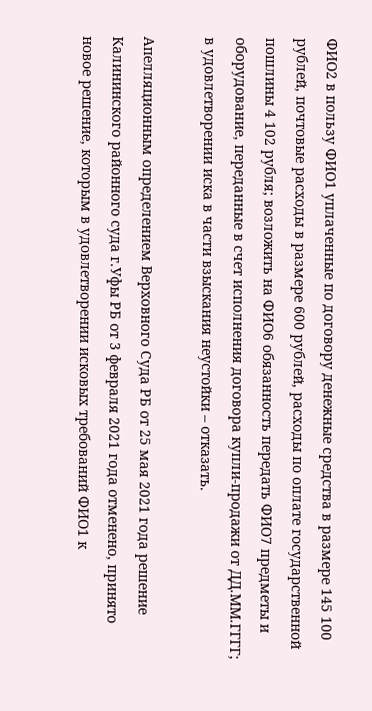ФИО2 в пользу ФИО1 уплаченные по договору денежные средства в размере 145 100 рублей, почтовые расходы в размере 600 рублей, расходы по оплате государственной пошлины 4 102 рубля; возложить на ФИО6 обязанность передать ФИО7 предметы и оборудование, переданные в счет исполнения договора купли-продажи от ДД.ММ.ГГГГ; в удовлетворении иска в части взыскания неустойки – отказать.

Апелляционным определением Верховного Суда РБ от 25 мая 2021 года решение Калининского районного суда г.Уфы РБ от 3 февраля 2021 года отменено, принято новое решение, которым в удовлетворении исковых требований ФИО1 к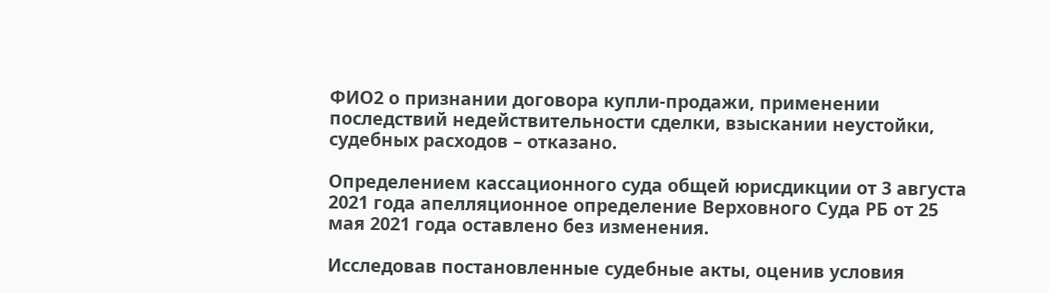ФИО2 о признании договора купли-продажи, применении последствий недействительности сделки, взыскании неустойки, судебных расходов – отказано.

Определением кассационного суда общей юрисдикции от 3 августа 2021 года апелляционное определение Верховного Суда РБ от 25 мая 2021 года оставлено без изменения.

Исследовав постановленные судебные акты, оценив условия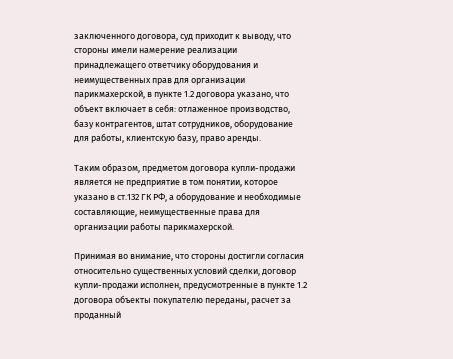заключенного договора, суд приходит к выводу, что стороны имели намерение реализации принадлежащего ответчику оборудования и неимущественных прав для организации парикмахерской, в пункте 1.2 договора указано, что объект включает в себя: отлаженное производство, базу контрагентов, штат сотрудников, оборудование для работы, клиентскую базу, право аренды.

Таким образом, предметом договора купли-продажи является не предприятие в том понятии, которое указано в ст.132 ГК РФ, а оборудование и необходимые составляющие, неимущественные права для организации работы парикмахерской.

Принимая во внимание, что стороны достигли согласия относительно существенных условий сделки, договор купли-продажи исполнен, предусмотренные в пункте 1.2 договора объекты покупателю переданы, расчет за проданный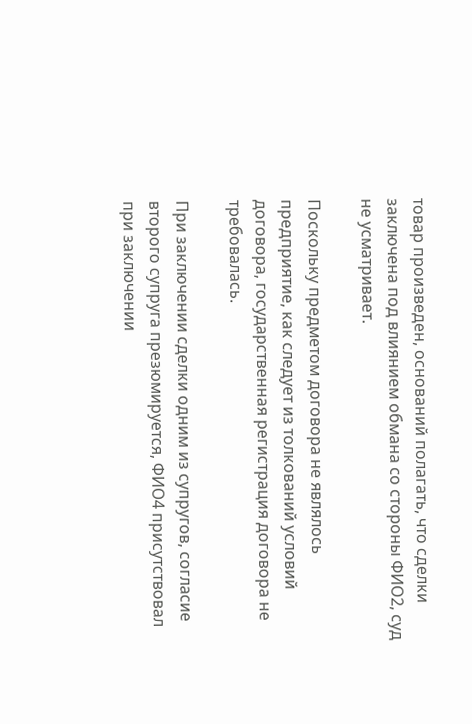товар произведен, оснований полагать, что сделки заключена под влиянием обмана со стороны ФИО2, суд не усматривает.

Поскольку предметом договора не являлось предприятие, как следует из толкований условий договора, государственная регистрация договора не требовалась.

При заключении сделки одним из супругов, согласие второго супруга презюмируется, ФИО4 присутствовал при заключении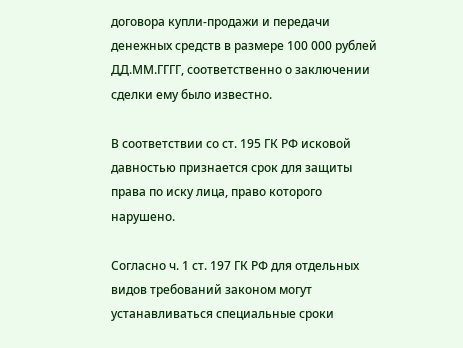договора купли-продажи и передачи денежных средств в размере 100 000 рублей ДД.ММ.ГГГГ, соответственно о заключении сделки ему было известно.

В соответствии со ст. 195 ГК РФ исковой давностью признается срок для защиты права по иску лица, право которого нарушено.

Согласно ч. 1 ст. 197 ГК РФ для отдельных видов требований законом могут устанавливаться специальные сроки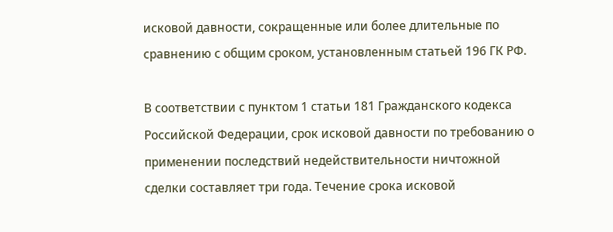исковой давности, сокращенные или более длительные по сравнению с общим сроком, установленным статьей 196 ГК РФ.

В соответствии с пунктом 1 статьи 181 Гражданского кодекса Российской Федерации, срок исковой давности по требованию о применении последствий недействительности ничтожной сделки составляет три года. Течение срока исковой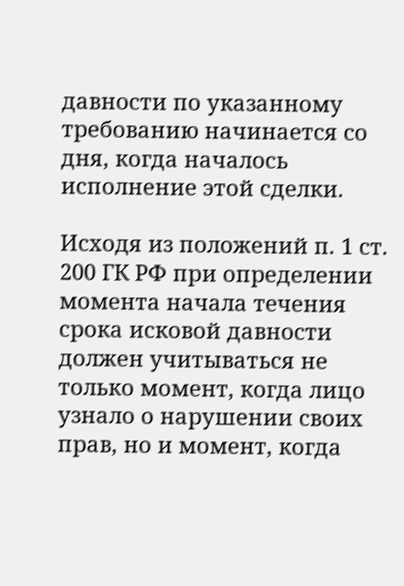давности по указанному требованию начинается со дня, когда началось исполнение этой сделки.

Исходя из положений п. 1 ст. 200 ГК РФ при определении момента начала течения срока исковой давности должен учитываться не только момент, когда лицо узнало о нарушении своих прав, но и момент, когда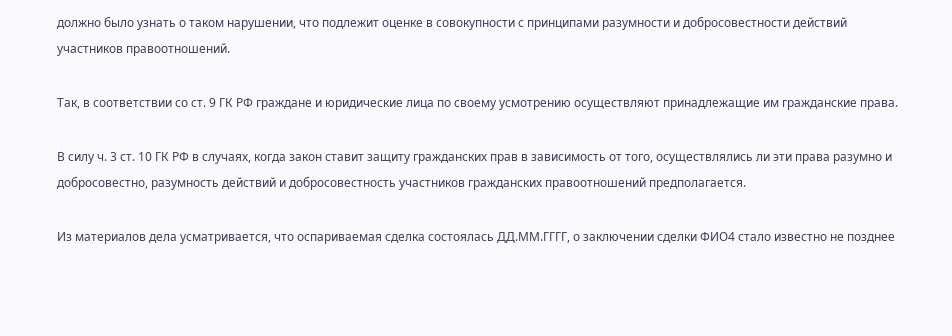должно было узнать о таком нарушении, что подлежит оценке в совокупности с принципами разумности и добросовестности действий участников правоотношений.

Так, в соответствии со ст. 9 ГК РФ граждане и юридические лица по своему усмотрению осуществляют принадлежащие им гражданские права.

В силу ч. 3 ст. 10 ГК РФ в случаях, когда закон ставит защиту гражданских прав в зависимость от того, осуществлялись ли эти права разумно и добросовестно, разумность действий и добросовестность участников гражданских правоотношений предполагается.

Из материалов дела усматривается, что оспариваемая сделка состоялась ДД.ММ.ГГГГ, о заключении сделки ФИО4 стало известно не позднее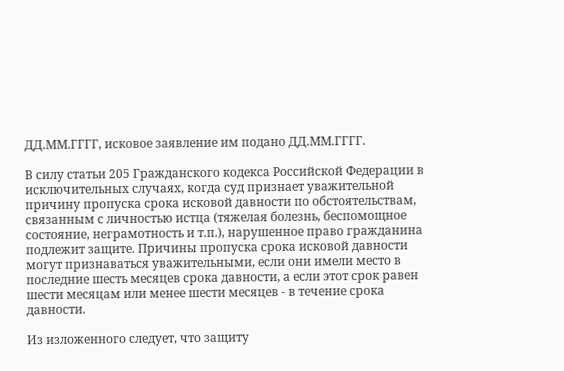ДД.ММ.ГГГГ, исковое заявление им подано ДД.ММ.ГГГГ.

В силу статьи 205 Гражданского кодекса Российской Федерации в исключительных случаях, когда суд признает уважительной причину пропуска срока исковой давности по обстоятельствам, связанным с личностью истца (тяжелая болезнь, беспомощное состояние, неграмотность и т.п.), нарушенное право гражданина подлежит защите. Причины пропуска срока исковой давности могут признаваться уважительными, если они имели место в последние шесть месяцев срока давности, а если этот срок равен шести месяцам или менее шести месяцев - в течение срока давности.

Из изложенного следует, что защиту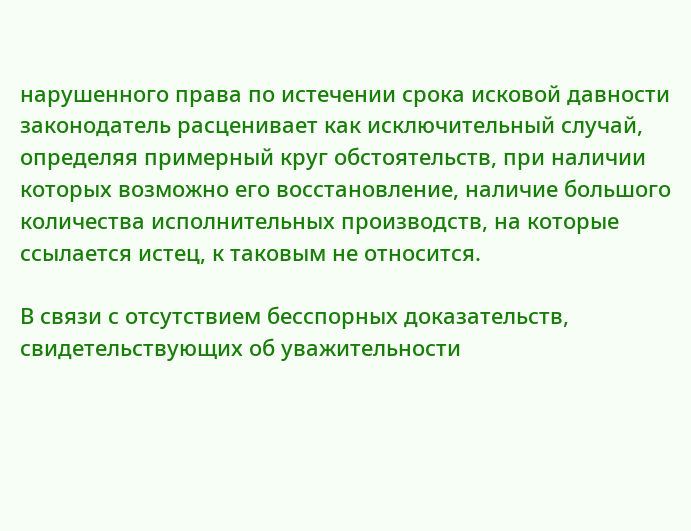нарушенного права по истечении срока исковой давности законодатель расценивает как исключительный случай, определяя примерный круг обстоятельств, при наличии которых возможно его восстановление, наличие большого количества исполнительных производств, на которые ссылается истец, к таковым не относится.

В связи с отсутствием бесспорных доказательств, свидетельствующих об уважительности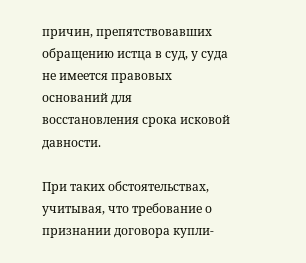причин, препятствовавших обращению истца в суд, у суда не имеется правовых оснований для восстановления срока исковой давности.

При таких обстоятельствах, учитывая, что требование о признании договора купли-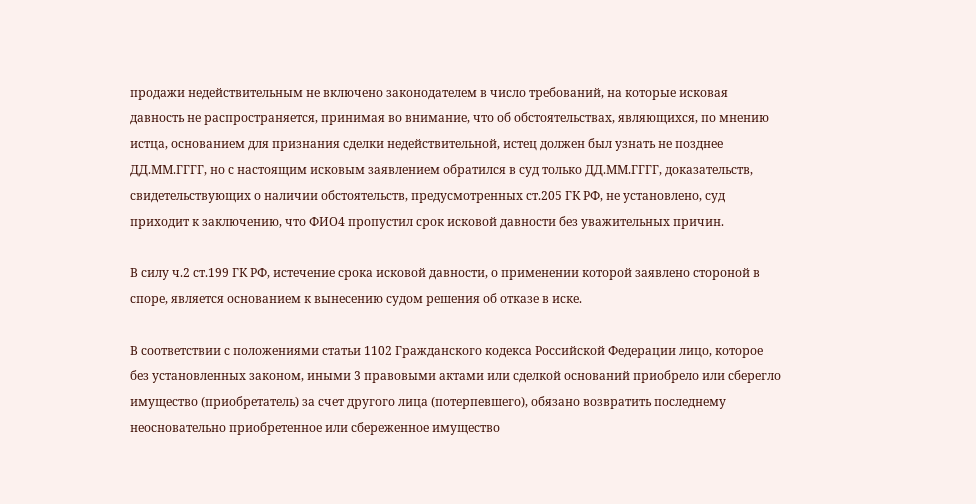продажи недействительным не включено законодателем в число требований, на которые исковая давность не распространяется, принимая во внимание, что об обстоятельствах, являющихся, по мнению истца, основанием для признания сделки недействительной, истец должен был узнать не позднее ДД.ММ.ГГГГ, но с настоящим исковым заявлением обратился в суд только ДД.ММ.ГГГГ, доказательств, свидетельствующих о наличии обстоятельств, предусмотренных ст.205 ГК РФ, не установлено, суд приходит к заключению, что ФИО4 пропустил срок исковой давности без уважительных причин.

В силу ч.2 ст.199 ГК РФ, истечение срока исковой давности, о применении которой заявлено стороной в споре, является основанием к вынесению судом решения об отказе в иске.

В соответствии с положениями статьи 1102 Гражданского кодекса Российской Федерации лицо, которое без установленных законом, иными 3 правовыми актами или сделкой оснований приобрело или сберегло имущество (приобретатель) за счет другого лица (потерпевшего), обязано возвратить последнему неосновательно приобретенное или сбереженное имущество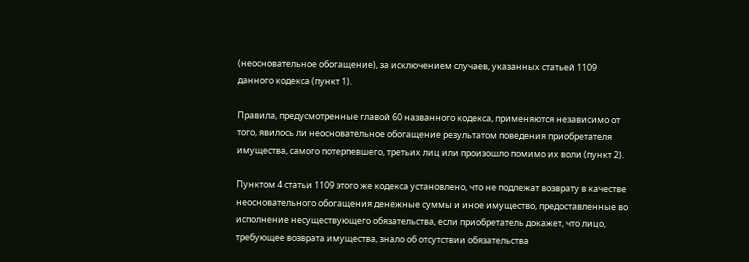(неосновательное обогащение), за исключением случаев, указанных статьей 1109 данного кодекса (пункт 1).

Правила, предусмотренные главой 60 названного кодекса, применяются независимо от того, явилось ли неосновательное обогащение результатом поведения приобретателя имущества, самого потерпевшего, третьих лиц или произошло помимо их воли (пункт 2).

Пунктом 4 статьи 1109 этого же кодекса установлено, что не подлежат возврату в качестве неосновательного обогащения денежные суммы и иное имущество, предоставленные во исполнение несуществующего обязательства, если приобретатель докажет, что лицо, требующее возврата имущества, знало об отсутствии обязательства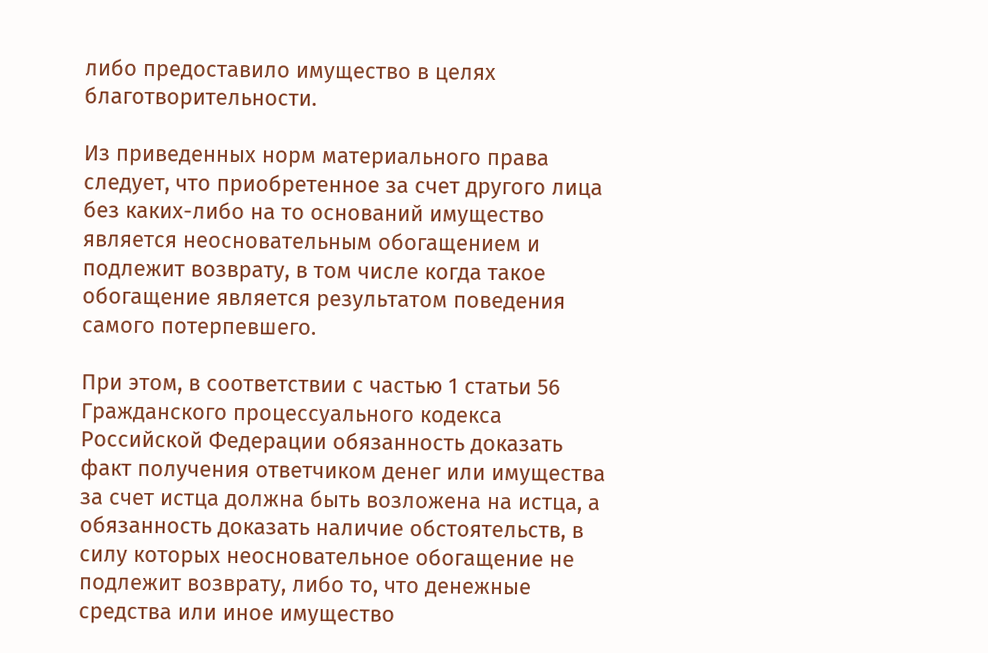либо предоставило имущество в целях благотворительности.

Из приведенных норм материального права следует, что приобретенное за счет другого лица без каких-либо на то оснований имущество является неосновательным обогащением и подлежит возврату, в том числе когда такое обогащение является результатом поведения самого потерпевшего.

При этом, в соответствии с частью 1 статьи 56 Гражданского процессуального кодекса Российской Федерации обязанность доказать факт получения ответчиком денег или имущества за счет истца должна быть возложена на истца, а обязанность доказать наличие обстоятельств, в силу которых неосновательное обогащение не подлежит возврату, либо то, что денежные средства или иное имущество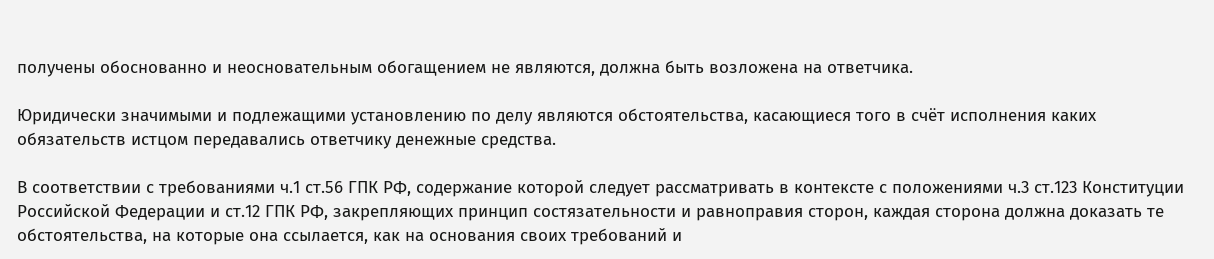получены обоснованно и неосновательным обогащением не являются, должна быть возложена на ответчика.

Юридически значимыми и подлежащими установлению по делу являются обстоятельства, касающиеся того в счёт исполнения каких обязательств истцом передавались ответчику денежные средства.

В соответствии с требованиями ч.1 ст.56 ГПК РФ, содержание которой следует рассматривать в контексте с положениями ч.3 ст.123 Конституции Российской Федерации и ст.12 ГПК РФ, закрепляющих принцип состязательности и равноправия сторон, каждая сторона должна доказать те обстоятельства, на которые она ссылается, как на основания своих требований и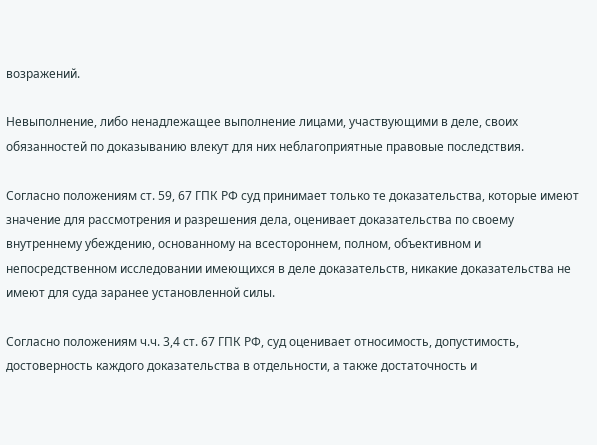возражений.

Невыполнение, либо ненадлежащее выполнение лицами, участвующими в деле, своих обязанностей по доказыванию влекут для них неблагоприятные правовые последствия.

Согласно положениям ст. 59, 67 ГПК РФ суд принимает только те доказательства, которые имеют значение для рассмотрения и разрешения дела, оценивает доказательства по своему внутреннему убеждению, основанному на всестороннем, полном, объективном и непосредственном исследовании имеющихся в деле доказательств, никакие доказательства не имеют для суда заранее установленной силы.

Согласно положениям ч.ч. 3,4 ст. 67 ГПК РФ, суд оценивает относимость, допустимость, достоверность каждого доказательства в отдельности, а также достаточность и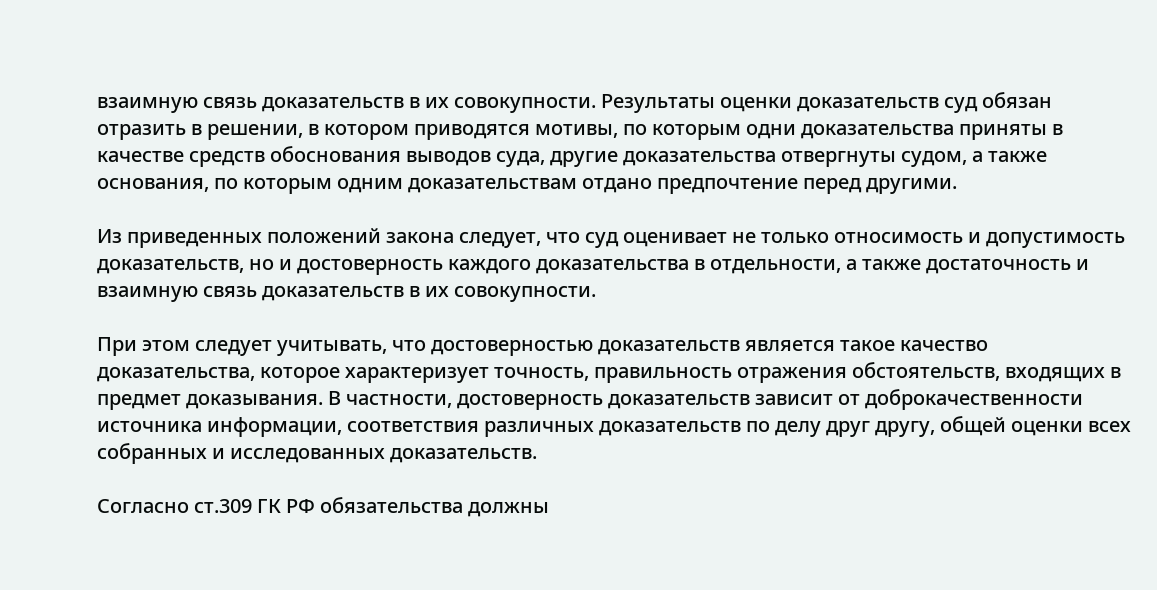взаимную связь доказательств в их совокупности. Результаты оценки доказательств суд обязан отразить в решении, в котором приводятся мотивы, по которым одни доказательства приняты в качестве средств обоснования выводов суда, другие доказательства отвергнуты судом, а также основания, по которым одним доказательствам отдано предпочтение перед другими.

Из приведенных положений закона следует, что суд оценивает не только относимость и допустимость доказательств, но и достоверность каждого доказательства в отдельности, а также достаточность и взаимную связь доказательств в их совокупности.

При этом следует учитывать, что достоверностью доказательств является такое качество доказательства, которое характеризует точность, правильность отражения обстоятельств, входящих в предмет доказывания. В частности, достоверность доказательств зависит от доброкачественности источника информации, соответствия различных доказательств по делу друг другу, общей оценки всех собранных и исследованных доказательств.

Согласно ст.309 ГК РФ обязательства должны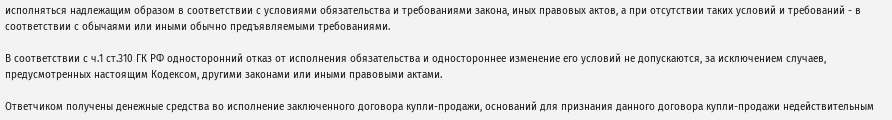исполняться надлежащим образом в соответствии с условиями обязательства и требованиями закона, иных правовых актов, а при отсутствии таких условий и требований - в соответствии с обычаями или иными обычно предъявляемыми требованиями.

В соответствии с ч.1 ст.310 ГК РФ односторонний отказ от исполнения обязательства и одностороннее изменение его условий не допускаются, за исключением случаев, предусмотренных настоящим Кодексом, другими законами или иными правовыми актами.

Ответчиком получены денежные средства во исполнение заключенного договора купли-продажи, оснований для признания данного договора купли-продажи недействительным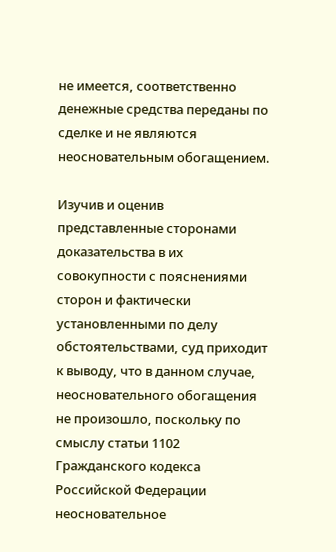не имеется, соответственно денежные средства переданы по сделке и не являются неосновательным обогащением.

Изучив и оценив представленные сторонами доказательства в их совокупности с пояснениями сторон и фактически установленными по делу обстоятельствами, суд приходит к выводу, что в данном случае, неосновательного обогащения не произошло, поскольку по смыслу статьи 1102 Гражданского кодекса Российской Федерации неосновательное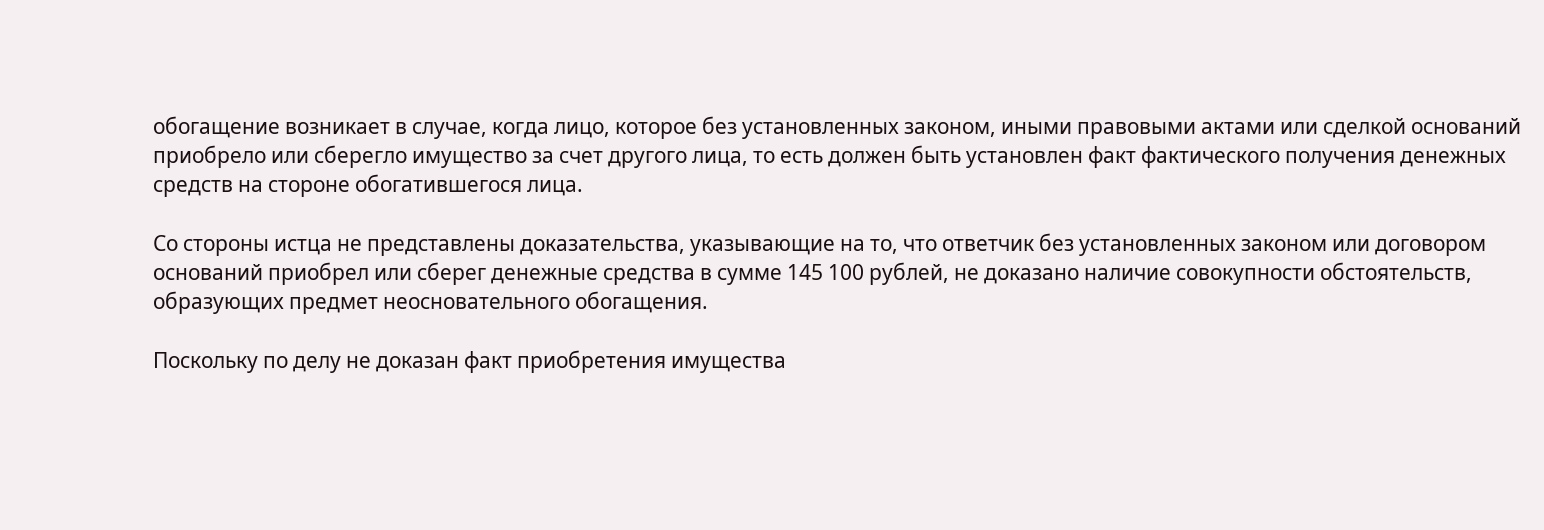обогащение возникает в случае, когда лицо, которое без установленных законом, иными правовыми актами или сделкой оснований приобрело или сберегло имущество за счет другого лица, то есть должен быть установлен факт фактического получения денежных средств на стороне обогатившегося лица.

Со стороны истца не представлены доказательства, указывающие на то, что ответчик без установленных законом или договором оснований приобрел или сберег денежные средства в сумме 145 100 рублей, не доказано наличие совокупности обстоятельств, образующих предмет неосновательного обогащения.

Поскольку по делу не доказан факт приобретения имущества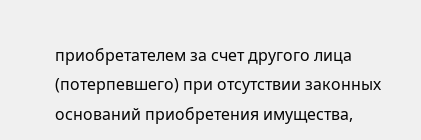приобретателем за счет другого лица (потерпевшего) при отсутствии законных оснований приобретения имущества,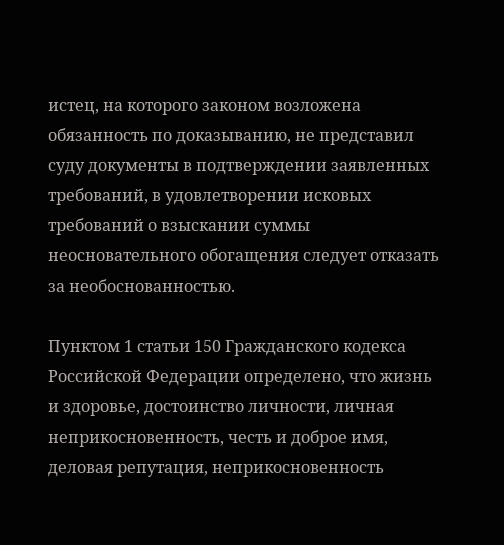истец, на которого законом возложена обязанность по доказыванию, не представил суду документы в подтверждении заявленных требований, в удовлетворении исковых требований о взыскании суммы неосновательного обогащения следует отказать за необоснованностью.

Пунктом 1 статьи 150 Гражданского кодекса Российской Федерации определено, что жизнь и здоровье, достоинство личности, личная неприкосновенность, честь и доброе имя, деловая репутация, неприкосновенность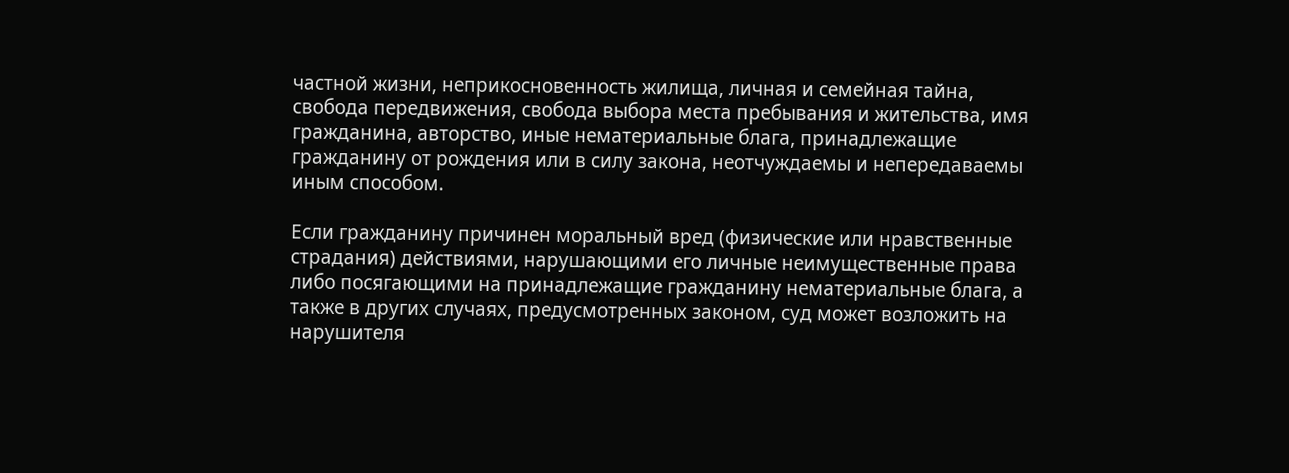частной жизни, неприкосновенность жилища, личная и семейная тайна, свобода передвижения, свобода выбора места пребывания и жительства, имя гражданина, авторство, иные нематериальные блага, принадлежащие гражданину от рождения или в силу закона, неотчуждаемы и непередаваемы иным способом.

Если гражданину причинен моральный вред (физические или нравственные страдания) действиями, нарушающими его личные неимущественные права либо посягающими на принадлежащие гражданину нематериальные блага, а также в других случаях, предусмотренных законом, суд может возложить на нарушителя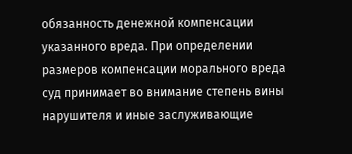обязанность денежной компенсации указанного вреда. При определении размеров компенсации морального вреда суд принимает во внимание степень вины нарушителя и иные заслуживающие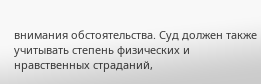внимания обстоятельства. Суд должен также учитывать степень физических и нравственных страданий,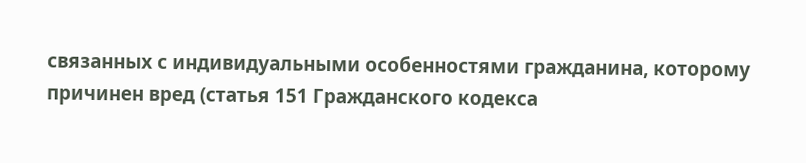связанных с индивидуальными особенностями гражданина, которому причинен вред (статья 151 Гражданского кодекса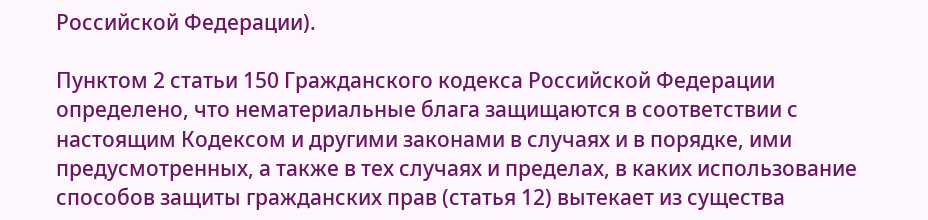Российской Федерации).

Пунктом 2 статьи 150 Гражданского кодекса Российской Федерации определено, что нематериальные блага защищаются в соответствии с настоящим Кодексом и другими законами в случаях и в порядке, ими предусмотренных, а также в тех случаях и пределах, в каких использование способов защиты гражданских прав (статья 12) вытекает из существа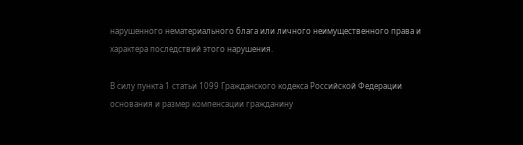нарушенного нематериального блага или личного неимущественного права и характера последствий этого нарушения.

В силу пункта 1 статьи 1099 Гражданского кодекса Российской Федерации основания и размер компенсации гражданину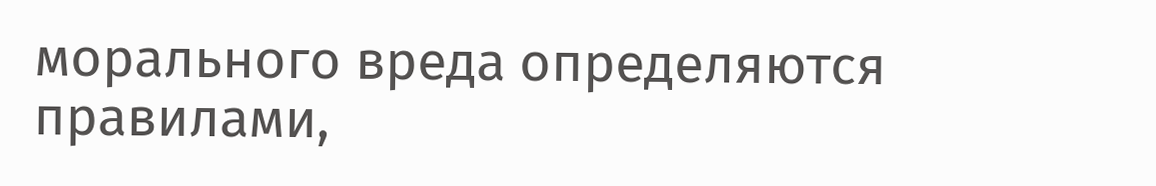морального вреда определяются правилами,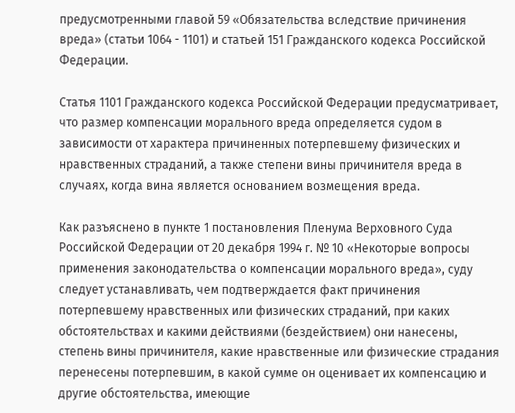предусмотренными главой 59 «Обязательства вследствие причинения вреда» (статьи 1064 - 1101) и статьей 151 Гражданского кодекса Российской Федерации.

Статья 1101 Гражданского кодекса Российской Федерации предусматривает, что размер компенсации морального вреда определяется судом в зависимости от характера причиненных потерпевшему физических и нравственных страданий, а также степени вины причинителя вреда в случаях, когда вина является основанием возмещения вреда.

Как разъяснено в пункте 1 постановления Пленума Верховного Суда Российской Федерации от 20 декабря 1994 г. № 10 «Некоторые вопросы применения законодательства о компенсации морального вреда», суду следует устанавливать, чем подтверждается факт причинения потерпевшему нравственных или физических страданий, при каких обстоятельствах и какими действиями (бездействием) они нанесены, степень вины причинителя, какие нравственные или физические страдания перенесены потерпевшим, в какой сумме он оценивает их компенсацию и другие обстоятельства, имеющие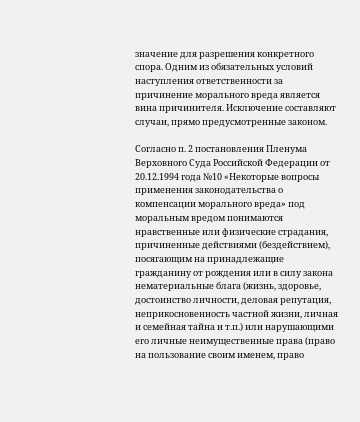значение для разрешения конкретного спора. Одним из обязательных условий наступления ответственности за причинение морального вреда является вина причинителя. Исключение составляют случаи, прямо предусмотренные законом.

Согласно п. 2 постановления Пленума Верховного Суда Российской Федерации от 20.12.1994 года №10 «Некоторые вопросы применения законодательства о компенсации морального вреда» под моральным вредом понимаются нравственные или физические страдания, причиненные действиями (бездействием), посягающим на принадлежащие гражданину от рождения или в силу закона нематериальные блага (жизнь, здоровье, достоинство личности, деловая репутация, неприкосновенность частной жизни, личная и семейная тайна и т.п.) или нарушающими его личные неимущественные права (право на пользование своим именем, право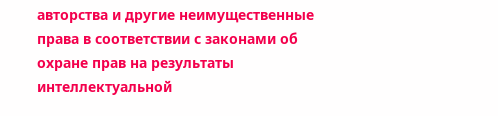авторства и другие неимущественные права в соответствии с законами об охране прав на результаты интеллектуальной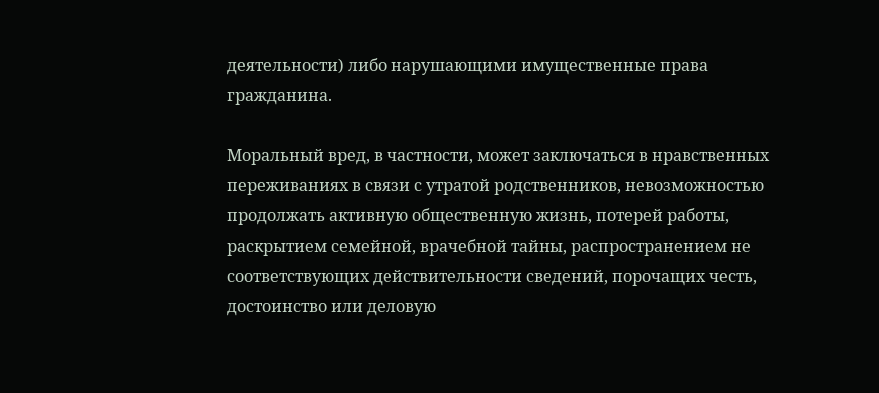деятельности) либо нарушающими имущественные права гражданина.

Моральный вред, в частности, может заключаться в нравственных переживаниях в связи с утратой родственников, невозможностью продолжать активную общественную жизнь, потерей работы, раскрытием семейной, врачебной тайны, распространением не соответствующих действительности сведений, порочащих честь, достоинство или деловую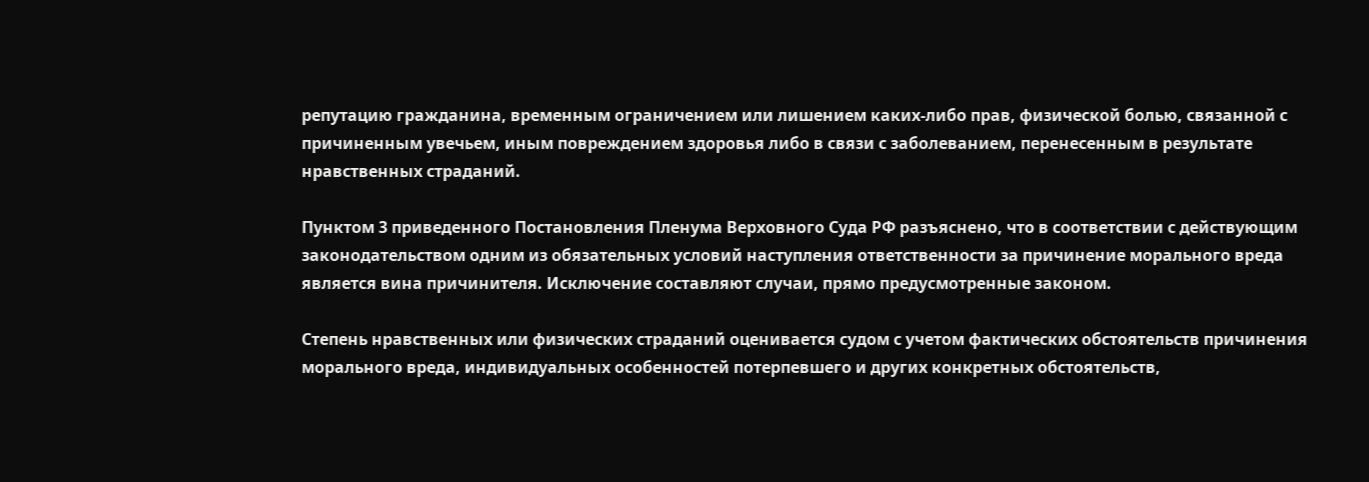репутацию гражданина, временным ограничением или лишением каких-либо прав, физической болью, связанной с причиненным увечьем, иным повреждением здоровья либо в связи с заболеванием, перенесенным в результате нравственных страданий.

Пунктом 3 приведенного Постановления Пленума Верховного Суда РФ разъяснено, что в соответствии с действующим законодательством одним из обязательных условий наступления ответственности за причинение морального вреда является вина причинителя. Исключение составляют случаи, прямо предусмотренные законом.

Степень нравственных или физических страданий оценивается судом с учетом фактических обстоятельств причинения морального вреда, индивидуальных особенностей потерпевшего и других конкретных обстоятельств,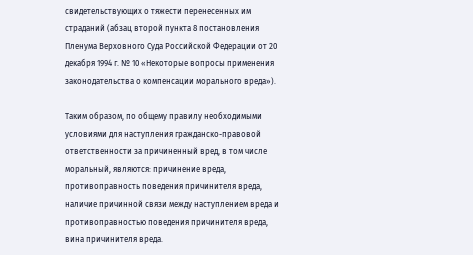свидетельствующих о тяжести перенесенных им страданий (абзац второй пункта 8 постановления Пленума Верховного Суда Российской Федерации от 20 декабря 1994 г. № 10 «Некоторые вопросы применения законодательства о компенсации морального вреда»).

Таким образом, по общему правилу необходимыми условиями для наступления гражданско-правовой ответственности за причиненный вред, в том числе моральный, являются: причинение вреда, противоправность поведения причинителя вреда, наличие причинной связи между наступлением вреда и противоправностью поведения причинителя вреда, вина причинителя вреда.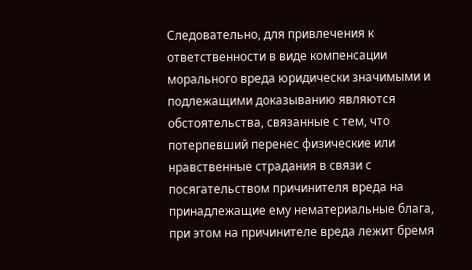Следовательно, для привлечения к ответственности в виде компенсации морального вреда юридически значимыми и подлежащими доказыванию являются обстоятельства, связанные с тем, что потерпевший перенес физические или нравственные страдания в связи с посягательством причинителя вреда на принадлежащие ему нематериальные блага, при этом на причинителе вреда лежит бремя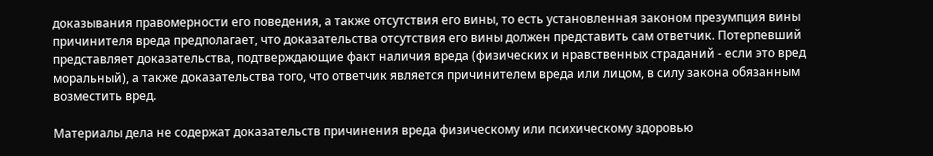доказывания правомерности его поведения, а также отсутствия его вины, то есть установленная законом презумпция вины причинителя вреда предполагает, что доказательства отсутствия его вины должен представить сам ответчик. Потерпевший представляет доказательства, подтверждающие факт наличия вреда (физических и нравственных страданий - если это вред моральный), а также доказательства того, что ответчик является причинителем вреда или лицом, в силу закона обязанным возместить вред.

Материалы дела не содержат доказательств причинения вреда физическому или психическому здоровью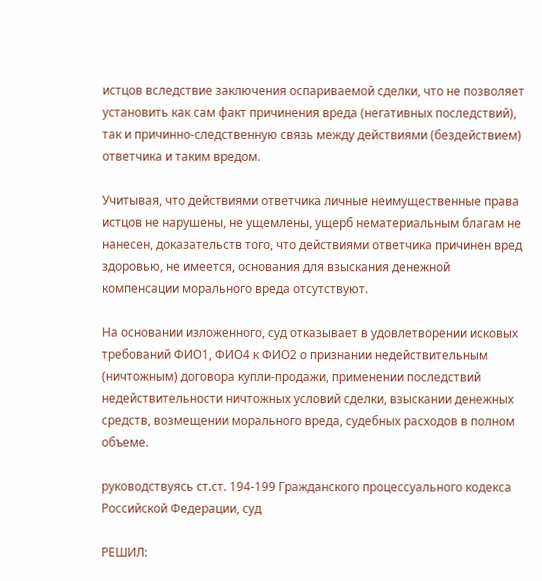истцов вследствие заключения оспариваемой сделки, что не позволяет установить как сам факт причинения вреда (негативных последствий), так и причинно-следственную связь между действиями (бездействием) ответчика и таким вредом.

Учитывая, что действиями ответчика личные неимущественные права истцов не нарушены, не ущемлены, ущерб нематериальным благам не нанесен, доказательств того, что действиями ответчика причинен вред здоровью, не имеется, основания для взыскания денежной компенсации морального вреда отсутствуют.

На основании изложенного, суд отказывает в удовлетворении исковых требований ФИО1, ФИО4 к ФИО2 о признании недействительным (ничтожным) договора купли-продажи, применении последствий недействительности ничтожных условий сделки, взыскании денежных средств, возмещении морального вреда, судебных расходов в полном объеме.

руководствуясь ст.ст. 194-199 Гражданского процессуального кодекса Российской Федерации, суд

РЕШИЛ: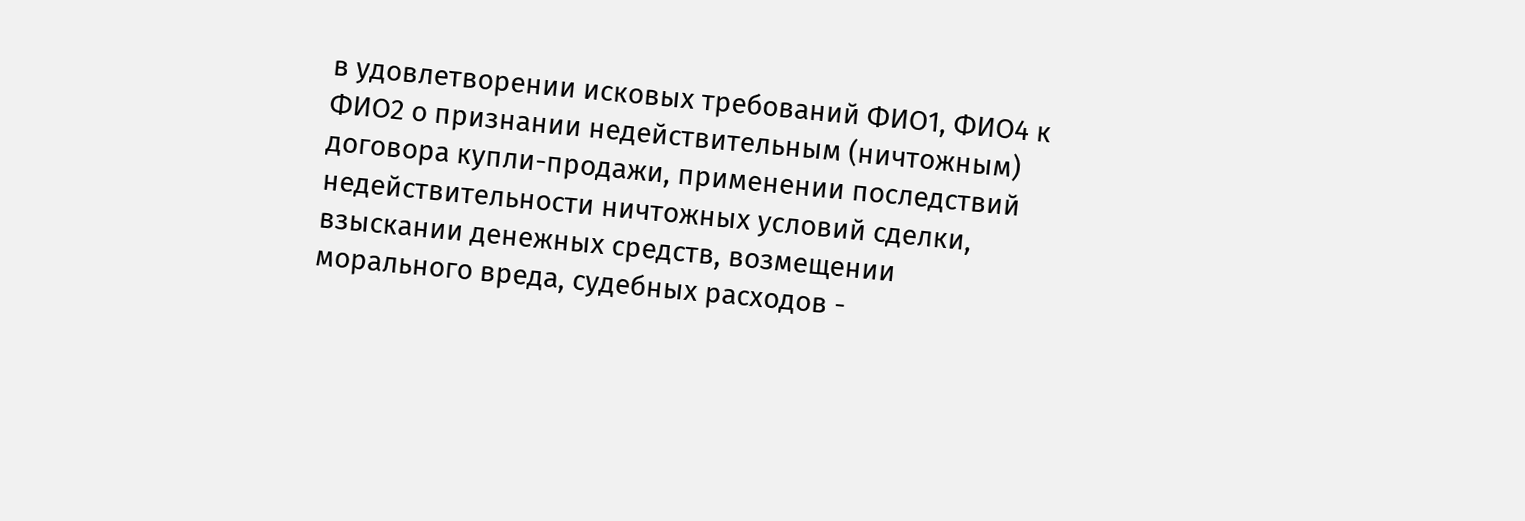в удовлетворении исковых требований ФИО1, ФИО4 к ФИО2 о признании недействительным (ничтожным) договора купли-продажи, применении последствий недействительности ничтожных условий сделки, взыскании денежных средств, возмещении морального вреда, судебных расходов -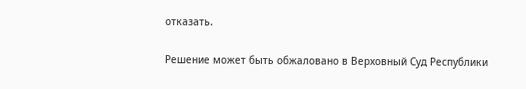отказать.

Решение может быть обжаловано в Верховный Суд Республики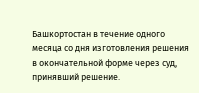Башкортостан в течение одного месяца со дня изготовления решения в окончательной форме через суд, принявший решение.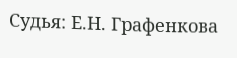Судья: Е.Н. Графенкова